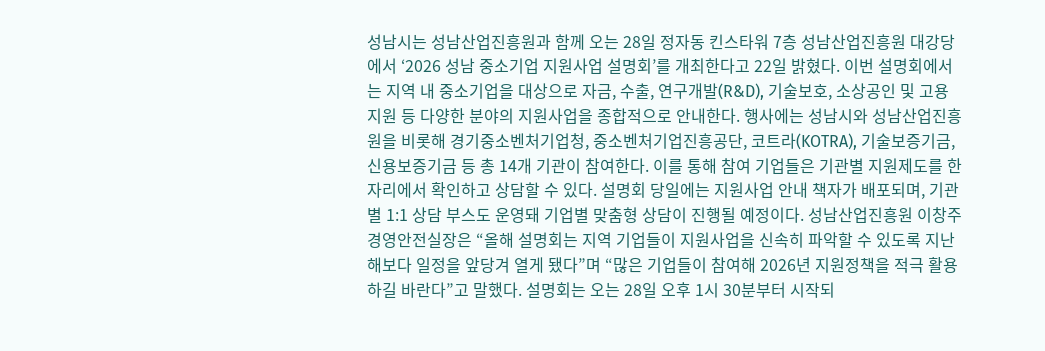성남시는 성남산업진흥원과 함께 오는 28일 정자동 킨스타워 7층 성남산업진흥원 대강당에서 ‘2026 성남 중소기업 지원사업 설명회’를 개최한다고 22일 밝혔다. 이번 설명회에서는 지역 내 중소기업을 대상으로 자금, 수출, 연구개발(R&D), 기술보호, 소상공인 및 고용 지원 등 다양한 분야의 지원사업을 종합적으로 안내한다. 행사에는 성남시와 성남산업진흥원을 비롯해 경기중소벤처기업청, 중소벤처기업진흥공단, 코트라(KOTRA), 기술보증기금, 신용보증기금 등 총 14개 기관이 참여한다. 이를 통해 참여 기업들은 기관별 지원제도를 한자리에서 확인하고 상담할 수 있다. 설명회 당일에는 지원사업 안내 책자가 배포되며, 기관별 1:1 상담 부스도 운영돼 기업별 맞춤형 상담이 진행될 예정이다. 성남산업진흥원 이창주 경영안전실장은 “올해 설명회는 지역 기업들이 지원사업을 신속히 파악할 수 있도록 지난해보다 일정을 앞당겨 열게 됐다”며 “많은 기업들이 참여해 2026년 지원정책을 적극 활용하길 바란다”고 말했다. 설명회는 오는 28일 오후 1시 30분부터 시작되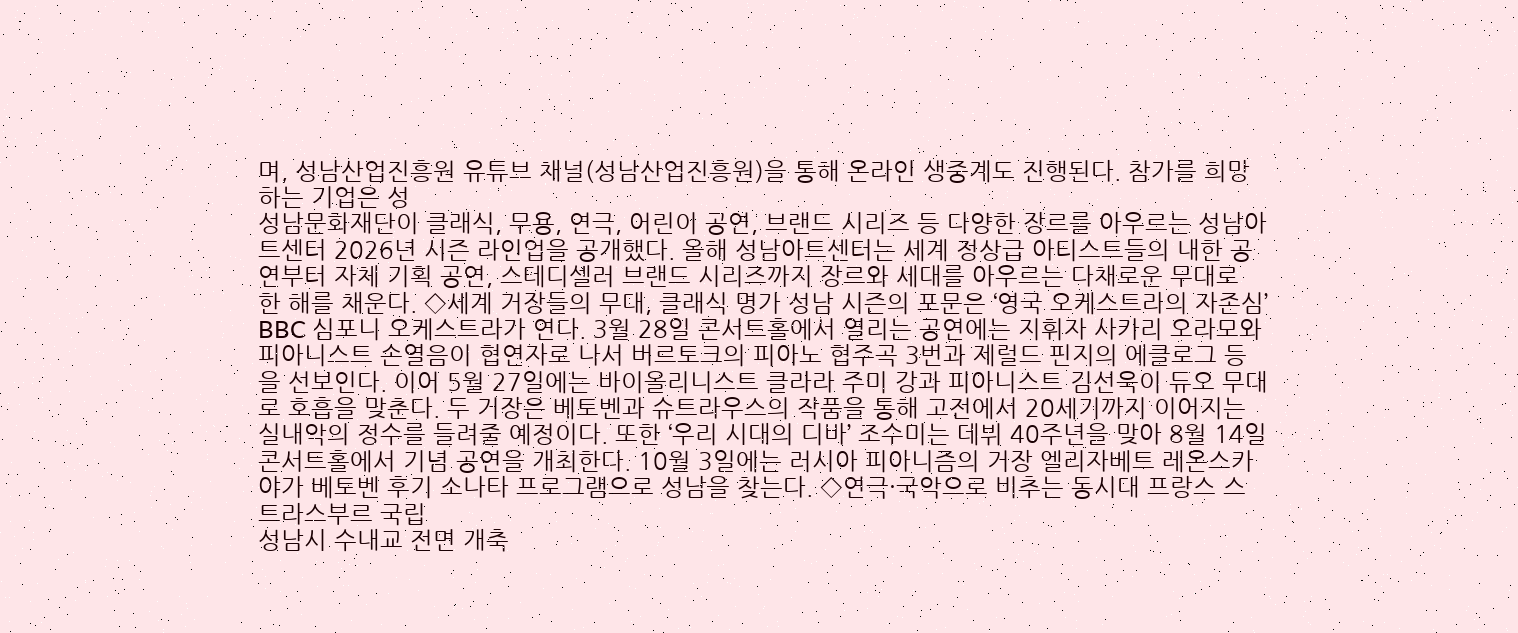며, 성남산업진흥원 유튜브 채널(성남산업진흥원)을 통해 온라인 생중계도 진행된다. 참가를 희망하는 기업은 성
성남문화재단이 클래식, 무용, 연극, 어린이 공연, 브랜드 시리즈 등 다양한 장르를 아우르는 성남아트센터 2026년 시즌 라인업을 공개했다. 올해 성남아트센터는 세계 정상급 아티스트들의 내한 공연부터 자체 기획 공연, 스테디셀러 브랜드 시리즈까지 장르와 세대를 아우르는 다채로운 무대로 한 해를 채운다. ◇세계 거장들의 무대, 클래식 명가 성남 시즌의 포문은 ‘영국 오케스트라의 자존심’ BBC 심포니 오케스트라가 연다. 3월 28일 콘서트홀에서 열리는 공연에는 지휘자 사카리 오라모와 피아니스트 손열음이 협연자로 나서 버르토크의 피아노 협주곡 3번과 제럴드 핀지의 에클로그 등을 선보인다. 이어 5월 27일에는 바이올리니스트 클라라 주미 강과 피아니스트 김선욱이 듀오 무대로 호흡을 맞춘다. 두 거장은 베토벤과 슈트라우스의 작품을 통해 고전에서 20세기까지 이어지는 실내악의 정수를 들려줄 예정이다. 또한 ‘우리 시대의 디바’ 조수미는 데뷔 40주년을 맞아 8월 14일 콘서트홀에서 기념 공연을 개최한다. 10월 3일에는 러시아 피아니즘의 거장 엘리자베트 레온스카야가 베토벤 후기 소나타 프로그램으로 성남을 찾는다. ◇연극·국악으로 비추는 동시대 프랑스 스트라스부르 국립
성남시 수내교 전면 개축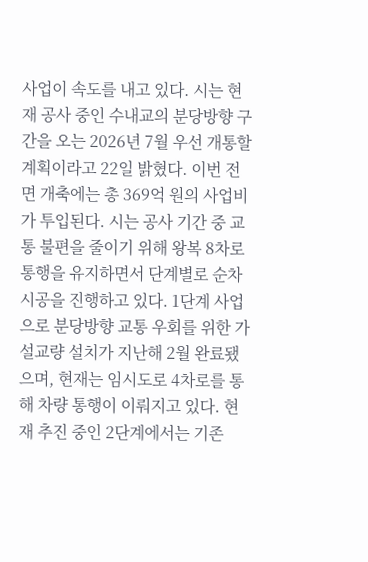사업이 속도를 내고 있다. 시는 현재 공사 중인 수내교의 분당방향 구간을 오는 2026년 7월 우선 개통할 계획이라고 22일 밝혔다. 이번 전면 개축에는 총 369억 원의 사업비가 투입된다. 시는 공사 기간 중 교통 불편을 줄이기 위해 왕복 8차로 통행을 유지하면서 단계별로 순차 시공을 진행하고 있다. 1단계 사업으로 분당방향 교통 우회를 위한 가설교량 설치가 지난해 2월 완료됐으며, 현재는 임시도로 4차로를 통해 차량 통행이 이뤄지고 있다. 현재 추진 중인 2단계에서는 기존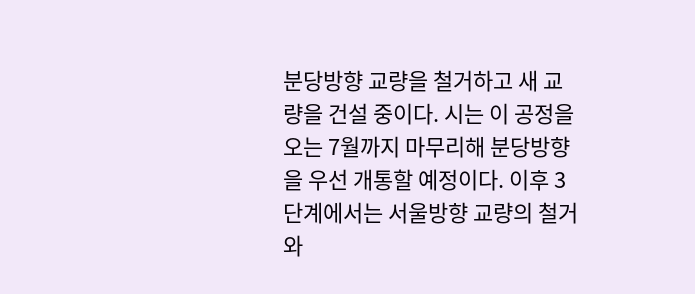분당방향 교량을 철거하고 새 교량을 건설 중이다. 시는 이 공정을 오는 7월까지 마무리해 분당방향을 우선 개통할 예정이다. 이후 3단계에서는 서울방향 교량의 철거와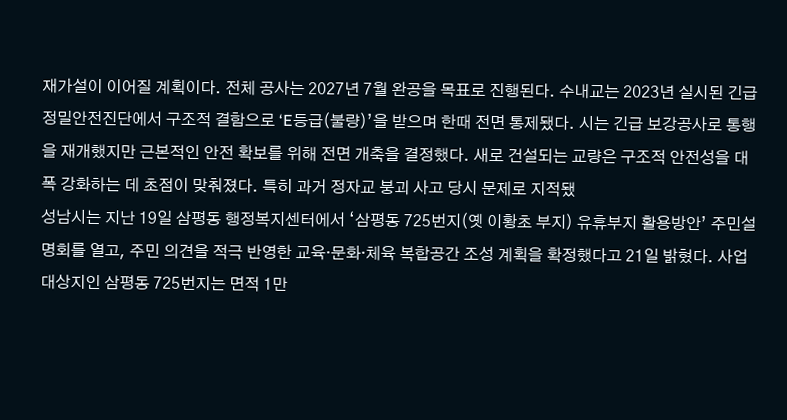재가설이 이어질 계획이다. 전체 공사는 2027년 7월 완공을 목표로 진행된다. 수내교는 2023년 실시된 긴급 정밀안전진단에서 구조적 결함으로 ‘E등급(불량)’을 받으며 한때 전면 통제됐다. 시는 긴급 보강공사로 통행을 재개했지만 근본적인 안전 확보를 위해 전면 개축을 결정했다. 새로 건설되는 교량은 구조적 안전성을 대폭 강화하는 데 초점이 맞춰졌다. 특히 과거 정자교 붕괴 사고 당시 문제로 지적됐
성남시는 지난 19일 삼평동 행정복지센터에서 ‘삼평동 725번지(옛 이황초 부지) 유휴부지 활용방안’ 주민설명회를 열고, 주민 의견을 적극 반영한 교육·문화·체육 복합공간 조성 계획을 확정했다고 21일 밝혔다. 사업 대상지인 삼평동 725번지는 면적 1만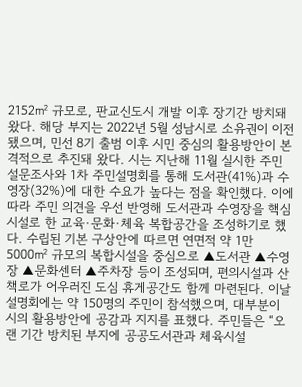2152㎡ 규모로, 판교신도시 개발 이후 장기간 방치돼 왔다. 해당 부지는 2022년 5월 성남시로 소유권이 이전됐으며, 민선 8기 출범 이후 시민 중심의 활용방안이 본격적으로 추진돼 왔다. 시는 지난해 11월 실시한 주민 설문조사와 1차 주민설명회를 통해 도서관(41%)과 수영장(32%)에 대한 수요가 높다는 점을 확인했다. 이에 따라 주민 의견을 우선 반영해 도서관과 수영장을 핵심 시설로 한 교육·문화·체육 복합공간을 조성하기로 했다. 수립된 기본 구상안에 따르면 연면적 약 1만 5000㎡ 규모의 복합시설을 중심으로 ▲도서관 ▲수영장 ▲문화센터 ▲주차장 등이 조성되며, 편의시설과 산책로가 어우러진 도심 휴게공간도 함께 마련된다. 이날 설명회에는 약 150명의 주민이 참석했으며, 대부분이 시의 활용방안에 공감과 지지를 표했다. 주민들은 “오랜 기간 방치된 부지에 공공도서관과 체육시설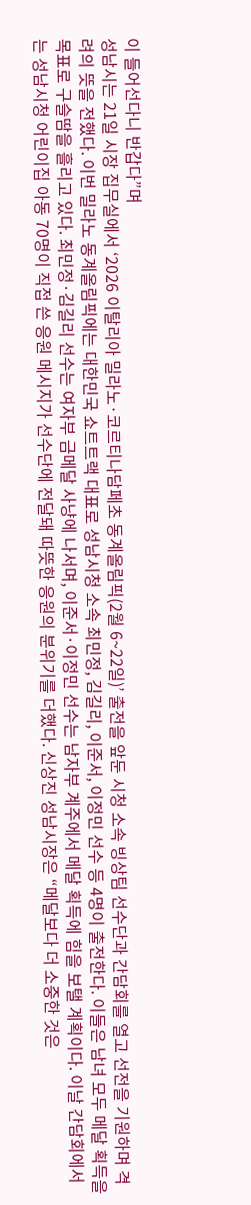이 들어선다니 반갑다”며
성남시는 21일 시장 집무실에서 ‘2026 이탈리아 밀라노·코르티나담페초 동계올림픽(2월 6~22일)’ 출전을 앞둔 시청 소속 빙상팀 선수단과 간담회를 열고 선전을 기원하며 격려의 뜻을 전했다. 이번 밀라노 동계올림픽에는 대한민국 쇼트트랙 대표로 성남시청 소속 최민정, 김길리, 이준서, 이정민 선수 등 4명이 출전한다. 이들은 남녀 모두 메달 획득을 목표로 구슬땀을 흘리고 있다. 최민정·김길리 선수는 여자부 금메달 사냥에 나서며, 이준서·이정민 선수는 남자부 계주에서 메달 획득에 힘을 보탤 계획이다. 이날 간담회에서는 성남시청 어린이집 아동 70명이 직접 쓴 응원 메시지가 선수단에 전달돼 따뜻한 응원의 분위기를 더했다. 신상진 성남시장은 “메달보다 더 소중한 것은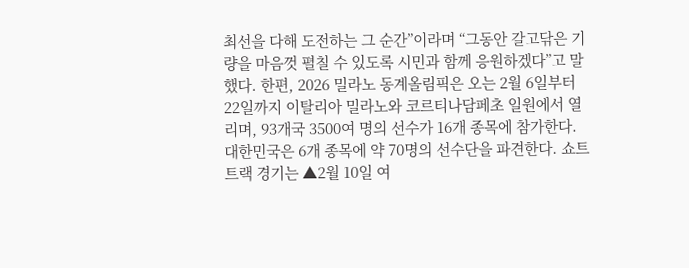최선을 다해 도전하는 그 순간”이라며 “그동안 갈고닦은 기량을 마음껏 펼칠 수 있도록 시민과 함께 응원하겠다”고 말했다. 한편, 2026 밀라노 동계올림픽은 오는 2월 6일부터 22일까지 이탈리아 밀라노와 코르티나담페초 일원에서 열리며, 93개국 3500여 명의 선수가 16개 종목에 참가한다. 대한민국은 6개 종목에 약 70명의 선수단을 파견한다. 쇼트트랙 경기는 ▲2월 10일 여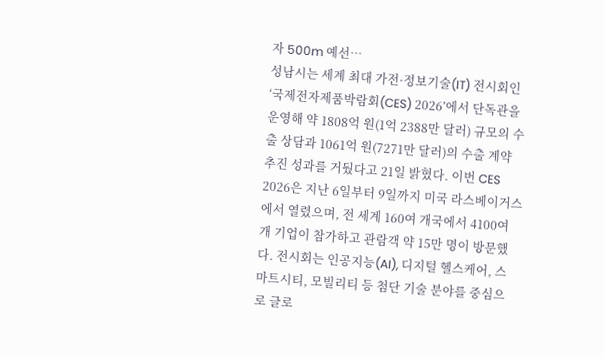자 500m 예선…
성남시는 세계 최대 가전·정보기술(IT) 전시회인 ‘국제전자제품박람회(CES) 2026’에서 단독관을 운영해 약 1808억 원(1억 2388만 달러) 규모의 수출 상담과 1061억 원(7271만 달러)의 수출 계약 추진 성과를 거뒀다고 21일 밝혔다. 이번 CES 2026은 지난 6일부터 9일까지 미국 라스베이거스에서 열렸으며, 전 세계 160여 개국에서 4100여 개 기업이 참가하고 관람객 약 15만 명이 방문했다. 전시회는 인공지능(AI), 디지털 헬스케어, 스마트시티, 모빌리티 등 첨단 기술 분야를 중심으로 글로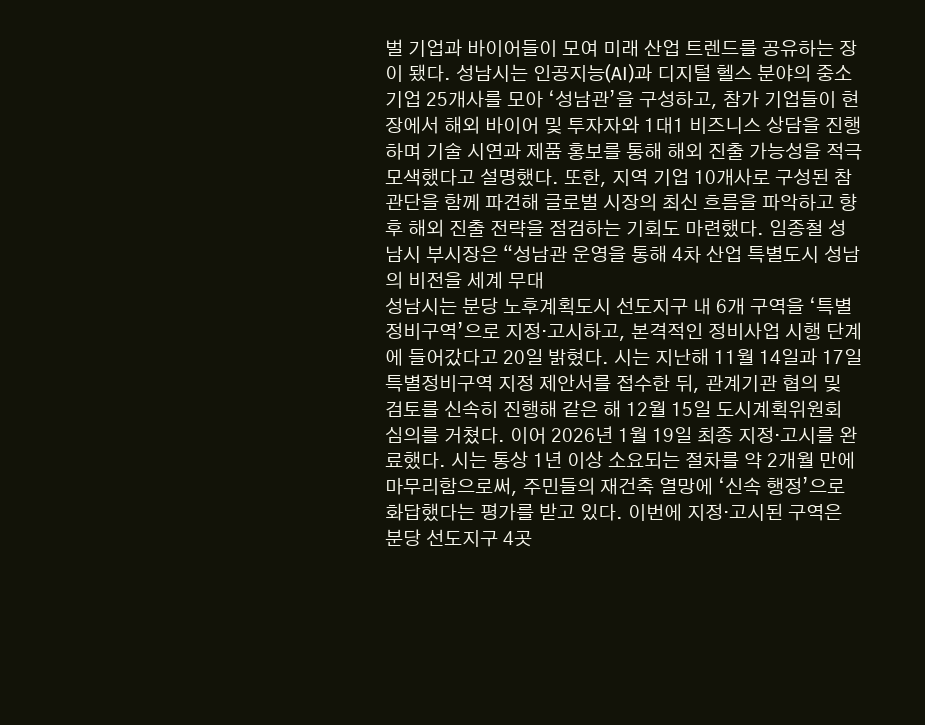벌 기업과 바이어들이 모여 미래 산업 트렌드를 공유하는 장이 됐다. 성남시는 인공지능(AI)과 디지털 헬스 분야의 중소기업 25개사를 모아 ‘성남관’을 구성하고, 참가 기업들이 현장에서 해외 바이어 및 투자자와 1대1 비즈니스 상담을 진행하며 기술 시연과 제품 홍보를 통해 해외 진출 가능성을 적극 모색했다고 설명했다. 또한, 지역 기업 10개사로 구성된 참관단을 함께 파견해 글로벌 시장의 최신 흐름을 파악하고 향후 해외 진출 전략을 점검하는 기회도 마련했다. 임종철 성남시 부시장은 “성남관 운영을 통해 4차 산업 특별도시 성남의 비전을 세계 무대
성남시는 분당 노후계획도시 선도지구 내 6개 구역을 ‘특별정비구역’으로 지정·고시하고, 본격적인 정비사업 시행 단계에 들어갔다고 20일 밝혔다. 시는 지난해 11월 14일과 17일 특별정비구역 지정 제안서를 접수한 뒤, 관계기관 협의 및 검토를 신속히 진행해 같은 해 12월 15일 도시계획위원회 심의를 거쳤다. 이어 2026년 1월 19일 최종 지정·고시를 완료했다. 시는 통상 1년 이상 소요되는 절차를 약 2개월 만에 마무리함으로써, 주민들의 재건축 열망에 ‘신속 행정’으로 화답했다는 평가를 받고 있다. 이번에 지정·고시된 구역은 분당 선도지구 4곳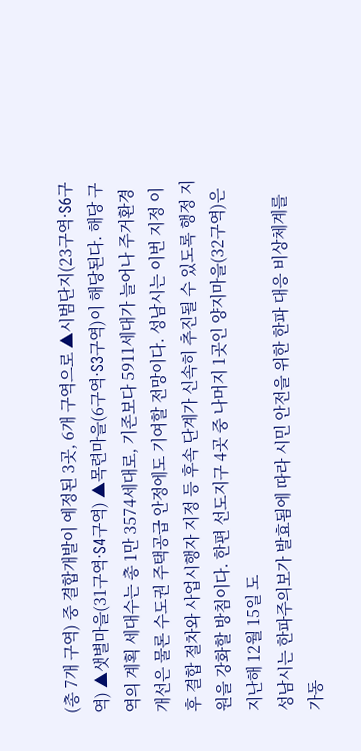(총 7개 구역) 중 결합개발이 예정된 3곳, 6개 구역으로 ▲시범단지(23구역·S6구역) ▲샛별마을(31구역·S4구역) ▲목련마을(6구역·S3구역)이 해당된다. 해당 구역의 계획 세대수는 총 1만 3574세대로, 기존보다 5911세대가 늘어나 주거환경 개선은 물론 수도권 주택공급 안정에도 기여할 전망이다. 성남시는 이번 지정 이후 결합 절차와 사업시행자 지정 등 후속 단계가 신속히 추진될 수 있도록 행정 지원을 강화할 방침이다. 한편 선도지구 4곳 중 나머지 1곳인 양지마을(32구역)은 지난해 12월 15일 도
성남시는 한파주의보가 발효됨에 따라 시민 안전을 위한 한파 대응 비상체계를 가동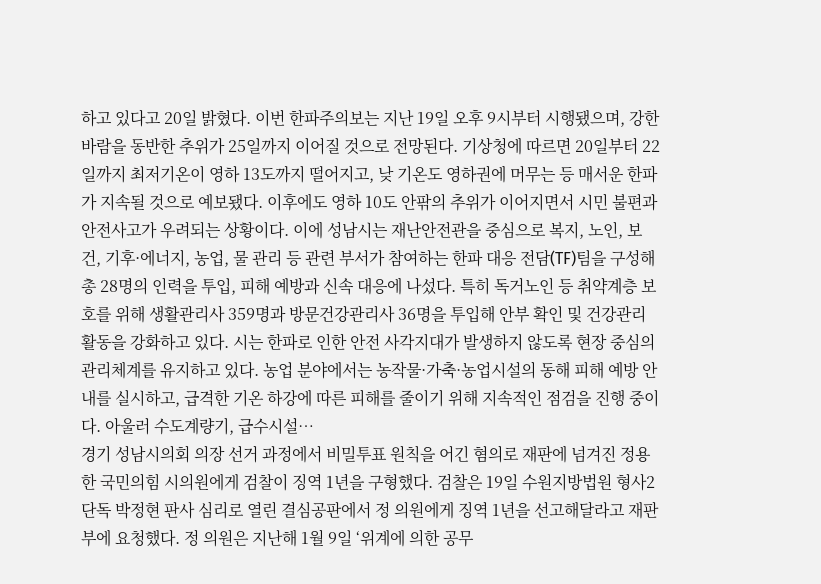하고 있다고 20일 밝혔다. 이번 한파주의보는 지난 19일 오후 9시부터 시행됐으며, 강한 바람을 동반한 추위가 25일까지 이어질 것으로 전망된다. 기상청에 따르면 20일부터 22일까지 최저기온이 영하 13도까지 떨어지고, 낮 기온도 영하권에 머무는 등 매서운 한파가 지속될 것으로 예보됐다. 이후에도 영하 10도 안팎의 추위가 이어지면서 시민 불편과 안전사고가 우려되는 상황이다. 이에 성남시는 재난안전관을 중심으로 복지, 노인, 보건, 기후·에너지, 농업, 물 관리 등 관련 부서가 참여하는 한파 대응 전담(TF)팀을 구성해 총 28명의 인력을 투입, 피해 예방과 신속 대응에 나섰다. 특히 독거노인 등 취약계층 보호를 위해 생활관리사 359명과 방문건강관리사 36명을 투입해 안부 확인 및 건강관리 활동을 강화하고 있다. 시는 한파로 인한 안전 사각지대가 발생하지 않도록 현장 중심의 관리체계를 유지하고 있다. 농업 분야에서는 농작물·가축·농업시설의 동해 피해 예방 안내를 실시하고, 급격한 기온 하강에 따른 피해를 줄이기 위해 지속적인 점검을 진행 중이다. 아울러 수도계량기, 급수시설…
경기 성남시의회 의장 선거 과정에서 비밀투표 원칙을 어긴 혐의로 재판에 넘겨진 정용한 국민의힘 시의원에게 검찰이 징역 1년을 구형했다. 검찰은 19일 수원지방법원 형사2단독 박정현 판사 심리로 열린 결심공판에서 정 의원에게 징역 1년을 선고해달라고 재판부에 요청했다. 정 의원은 지난해 1월 9일 ‘위계에 의한 공무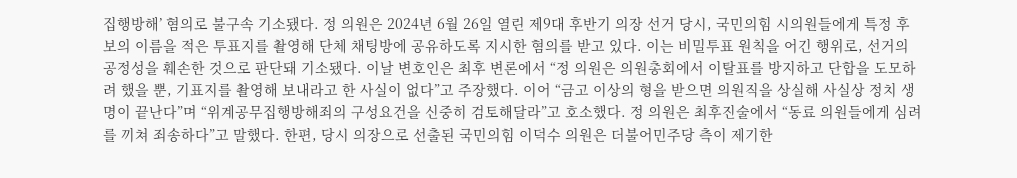집행방해’ 혐의로 불구속 기소됐다. 정 의원은 2024년 6월 26일 열린 제9대 후반기 의장 선거 당시, 국민의힘 시의원들에게 특정 후보의 이름을 적은 투표지를 촬영해 단체 채팅방에 공유하도록 지시한 혐의를 받고 있다. 이는 비밀투표 원칙을 어긴 행위로, 선거의 공정성을 훼손한 것으로 판단돼 기소됐다. 이날 변호인은 최후 변론에서 “정 의원은 의원총회에서 이탈표를 방지하고 단합을 도모하려 했을 뿐, 기표지를 촬영해 보내라고 한 사실이 없다”고 주장했다. 이어 “금고 이상의 형을 받으면 의원직을 상실해 사실상 정치 생명이 끝난다”며 “위계공무집행방해죄의 구성요건을 신중히 검토해달라”고 호소했다. 정 의원은 최후진술에서 “동료 의원들에게 심려를 끼쳐 죄송하다”고 말했다. 한편, 당시 의장으로 선출된 국민의힘 이덕수 의원은 더불어민주당 측이 제기한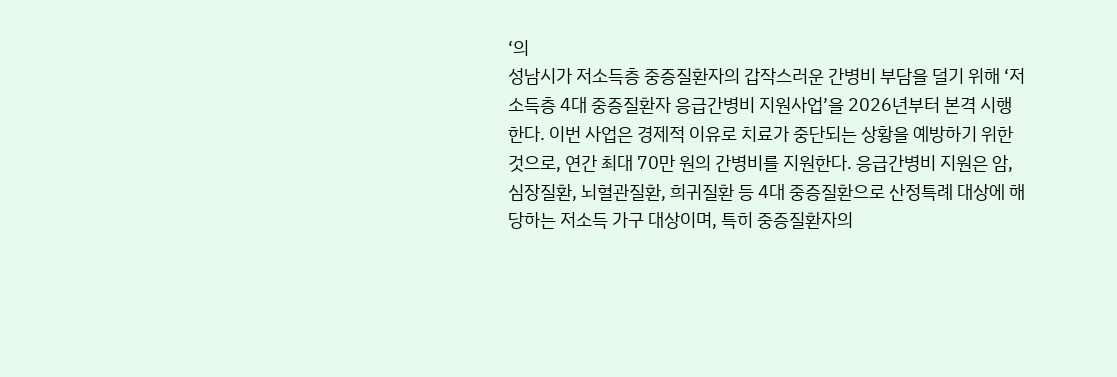‘의
성남시가 저소득층 중증질환자의 갑작스러운 간병비 부담을 덜기 위해 ‘저소득층 4대 중증질환자 응급간병비 지원사업’을 2026년부터 본격 시행한다. 이번 사업은 경제적 이유로 치료가 중단되는 상황을 예방하기 위한 것으로, 연간 최대 70만 원의 간병비를 지원한다. 응급간병비 지원은 암, 심장질환, 뇌혈관질환, 희귀질환 등 4대 중증질환으로 산정특례 대상에 해당하는 저소득 가구 대상이며, 특히 중증질환자의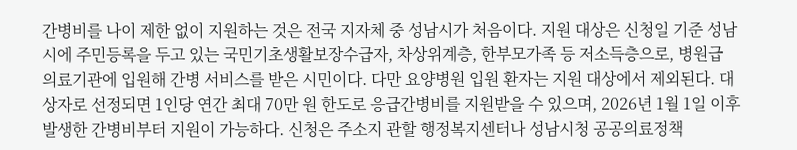간병비를 나이 제한 없이 지원하는 것은 전국 지자체 중 성남시가 처음이다. 지원 대상은 신청일 기준 성남시에 주민등록을 두고 있는 국민기초생활보장수급자, 차상위계층, 한부모가족 등 저소득층으로, 병원급 의료기관에 입원해 간병 서비스를 받은 시민이다. 다만 요양병원 입원 환자는 지원 대상에서 제외된다. 대상자로 선정되면 1인당 연간 최대 70만 원 한도로 응급간병비를 지원받을 수 있으며, 2026년 1월 1일 이후 발생한 간병비부터 지원이 가능하다. 신청은 주소지 관할 행정복지센터나 성남시청 공공의료정책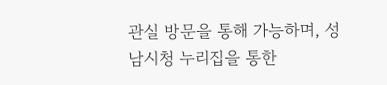관실 방문을 통해 가능하며, 성남시청 누리집을 통한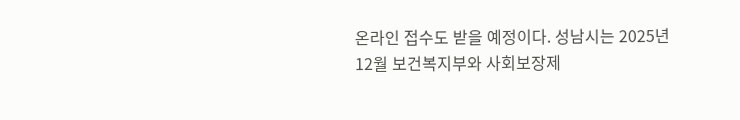온라인 접수도 받을 예정이다. 성남시는 2025년 12월 보건복지부와 사회보장제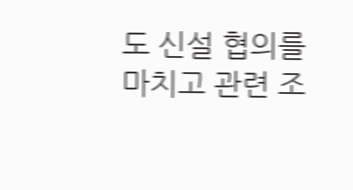도 신설 협의를 마치고 관련 조